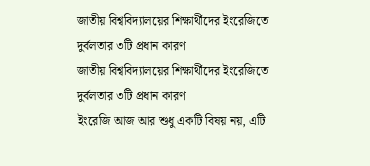জাতীয় বিশ্ববিদ্যালয়ের শিক্ষার্থীদের ইংরেজিতে দুর্বলতার ৩টি প্রধান কারণ
জাতীয় বিশ্ববিদ্যালয়ের শিক্ষার্থীদের ইংরেজিতে দুর্বলতার ৩টি প্রধান কারণ
ইংরেজি আজ আর শুধু একটি বিষয় নয়, এটি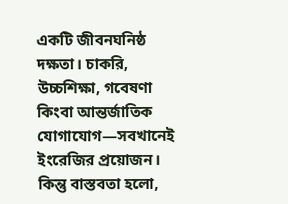একটি জীবনঘনিষ্ঠ দক্ষতা। চাকরি, উচ্চশিক্ষা, গবেষণা কিংবা আন্তর্জাতিক যোগাযোগ—সবখানেই ইংরেজির প্রয়োজন। কিন্তু বাস্তবতা হলো,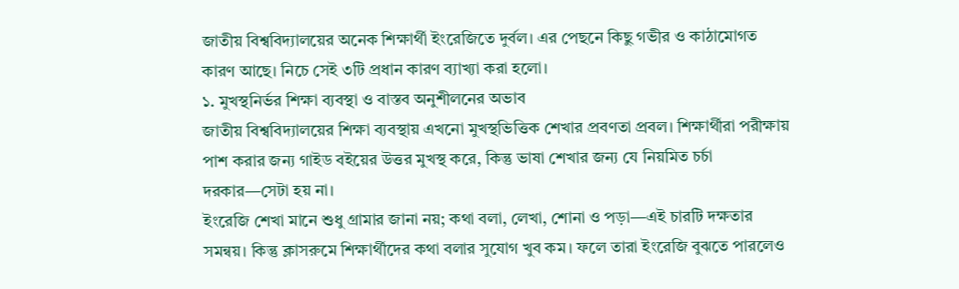জাতীয় বিশ্ববিদ্যালয়ের অনেক শিক্ষার্থী ইংরেজিতে দুর্বল। এর পেছনে কিছু গভীর ও কাঠামোগত কারণ আছে। নিচে সেই ৩টি প্রধান কারণ ব্যাখ্যা করা হলো।
১. মুখস্থনির্ভর শিক্ষা ব্যবস্থা ও বাস্তব অনুশীলনের অভাব
জাতীয় বিশ্ববিদ্যালয়ের শিক্ষা ব্যবস্থায় এখনো মুখস্থভিত্তিক শেখার প্রবণতা প্রবল। শিক্ষার্থীরা পরীক্ষায় পাশ করার জন্য গাইড বইয়ের উত্তর মুখস্থ করে, কিন্তু ভাষা শেখার জন্য যে নিয়মিত চর্চা দরকার—সেটা হয় না।
ইংরেজি শেখা মানে শুধু গ্রামার জানা নয়; কথা বলা, লেখা, শোনা ও পড়া—এই চারটি দক্ষতার সমন্বয়। কিন্তু ক্লাসরুমে শিক্ষার্থীদের কথা বলার সুযোগ খুব কম। ফলে তারা ইংরেজি বুঝতে পারলেও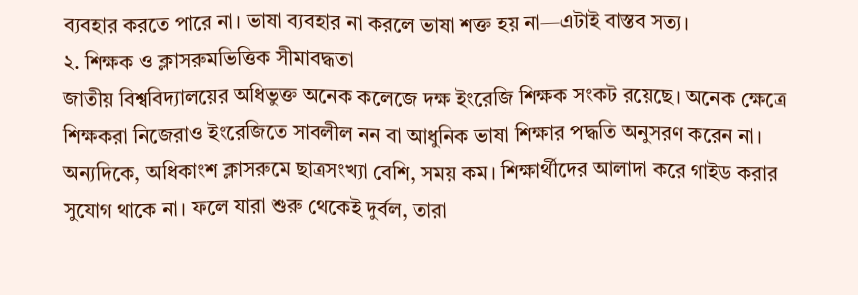ব্যবহার করতে পারে না। ভাষা ব্যবহার না করলে ভাষা শক্ত হয় না—এটাই বাস্তব সত্য।
২. শিক্ষক ও ক্লাসরুমভিত্তিক সীমাবদ্ধতা
জাতীয় বিশ্ববিদ্যালয়ের অধিভুক্ত অনেক কলেজে দক্ষ ইংরেজি শিক্ষক সংকট রয়েছে। অনেক ক্ষেত্রে শিক্ষকরা নিজেরাও ইংরেজিতে সাবলীল নন বা আধুনিক ভাষা শিক্ষার পদ্ধতি অনুসরণ করেন না।
অন্যদিকে, অধিকাংশ ক্লাসরুমে ছাত্রসংখ্যা বেশি, সময় কম। শিক্ষার্থীদের আলাদা করে গাইড করার সুযোগ থাকে না। ফলে যারা শুরু থেকেই দুর্বল, তারা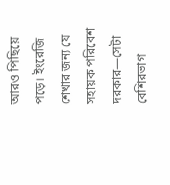আরও পিছিয়ে পড়ে। ইংরেজি শেখার জন্য যে সহায়ক পরিবেশ দরকার—সেটা বেশিরভাগ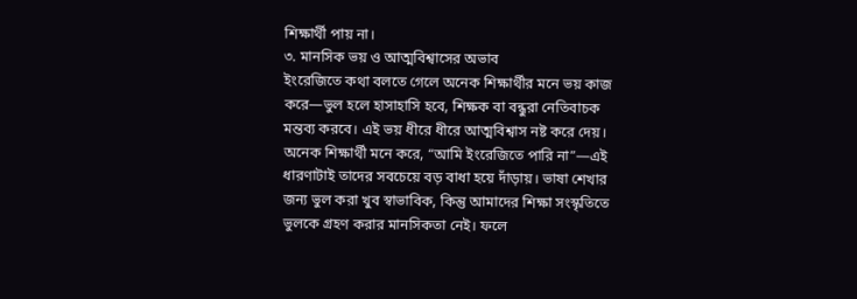শিক্ষার্থী পায় না।
৩. মানসিক ভয় ও আত্মবিশ্বাসের অভাব
ইংরেজিতে কথা বলতে গেলে অনেক শিক্ষার্থীর মনে ভয় কাজ করে—ভুল হলে হাসাহাসি হবে, শিক্ষক বা বন্ধুরা নেতিবাচক মন্তব্য করবে। এই ভয় ধীরে ধীরে আত্মবিশ্বাস নষ্ট করে দেয়।
অনেক শিক্ষার্থী মনে করে, “আমি ইংরেজিতে পারি না”—এই ধারণাটাই তাদের সবচেয়ে বড় বাধা হয়ে দাঁড়ায়। ভাষা শেখার জন্য ভুল করা খুব স্বাভাবিক, কিন্তু আমাদের শিক্ষা সংস্কৃতিতে ভুলকে গ্রহণ করার মানসিকতা নেই। ফলে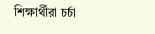শিক্ষার্থীরা চর্চা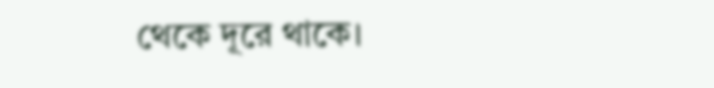থেকে দূরে থাকে।